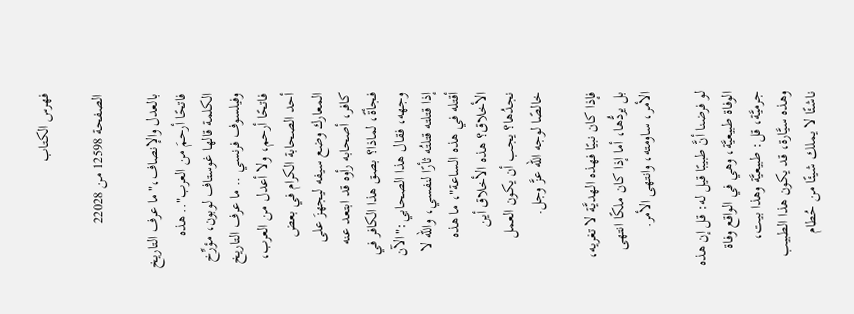فهرس الكتاب

الصفحة 12598 من 22028

بالعدل والإنصاف،"ما عرف التاريخ فاتحًا أرحمَ من العرب".. هذه الكلمة قالها غوستاف لوبون، مؤرِّخ وفيلسوف فرنسي .. ما عرف التاريخ فاتحًا أرحم، ولا أعدل من العرب، أحد الصحابة الكرام في بعض المعارك وضع سيفه ليجهزَ على كافر، أصحابه رأوه قد ابتعد عنه فجأةً، لماذا؟ بصق هذا الكافر في وجهه، فقال هذا الصحابي:"الآن إذا قتلته قتلتُه ثأرًا لنفسي، والله لا أقتله في هذه الساعة"، ما هذه الأخلاق؟ هذه الأخلاق أين نجدُها؟ يجب أن يكون العمل خالصًا لوجه الله عزَّ وجل.

فإذا كان نبيًا فهذه الهديَّة لا تغريه، بل يردُّها، أما إذا كان ملكًا انتهى الأمر، ساومته، وانتهى الأمر.

لو فرضنا أنَّ طبيبًا قيل له: قل إن هذه الوفاة طبيعيَّة، وهي في الواقع وفاة جرميَّة، قل: طبيعيَّة وهذا بيت، وهذه سيَّارة، قد يكون هذا الطبيب ناشئًا لا يملك شيئًا من حُطام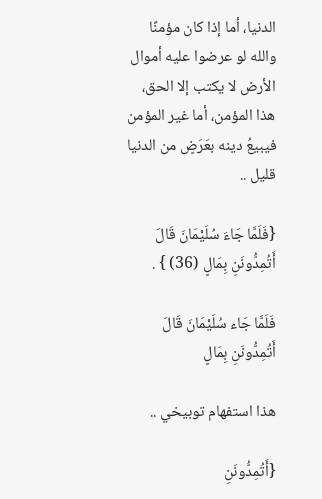الدنيا، أما إذا كان مؤمنًا والله لو عرضوا عليه أموال الأرض لا يكتب إلا الحق، هذا المؤمن، أما غير المؤمن فيبيعُ دينه بعَرَضٍ من الدنيا قليل ..

{فَلَمَّا جَاءَ سُلَيْمَانَ قَالَ أَتُمِدُّونَنِ بِمَالٍ (36) } .

فَلَمَّا جَاء سُلَيْمَانَ قَالَ أَتُمِدُّونَنِ بِمَالٍ

هذا استفهام توبيخي ..

{أَتُمِدُّونَنِ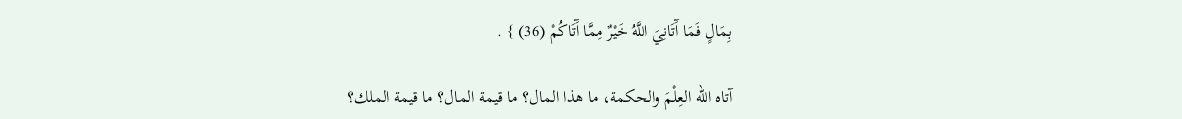بِمَالٍ فَمَا آَتَانِيَ اللَّهُ خَيْرٌ مِمَّا آَتَاكُمْ (36) } .

آتاه الله العِلْمَ والحكمة، ما هذا المال؟ ما قيمة المال؟ ما قيمة الملك؟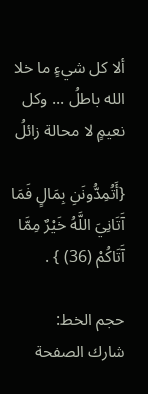ألا كل شيءٍ ما خلا الله باطلُ ... وكل نعيمٍ لا محالة زائلُ

{أَتُمِدُّونَنِ بِمَالٍ فَمَا آَتَانِيَ اللَّهُ خَيْرٌ مِمَّا آَتَاكُمْ (36) } .

حجم الخط:
شارك الصفحة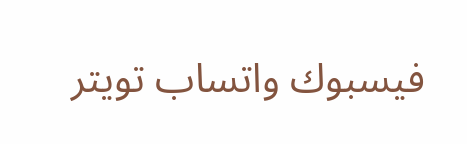فيسبوك واتساب تويتر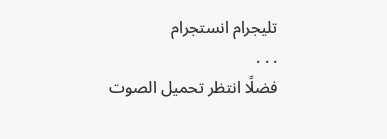تليجرام انستجرام
. . .
فضلًا انتظر تحميل الصوت